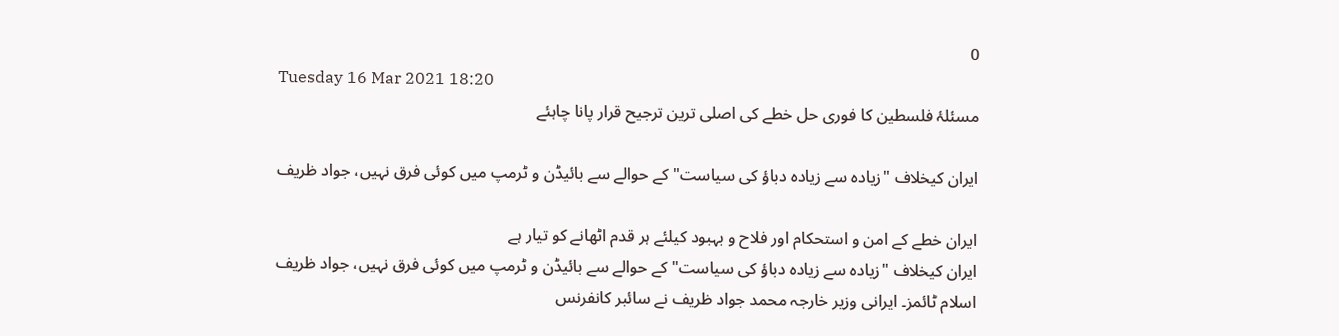0
Tuesday 16 Mar 2021 18:20
مسئلۂ فلسطین کا فوری حل خطے کی اصلی ترین ترجیح قرار پانا چاہئے

ایران کیخلاف "زیادہ سے زیادہ دباؤ کی سیاست" کے حوالے سے بائیڈن و ٹرمپ میں کوئی فرق نہیں، جواد ظریف

ایران خطے کے امن و استحکام اور فلاح و بہبود کیلئے ہر قدم اٹھانے کو تیار ہے
ایران کیخلاف "زیادہ سے زیادہ دباؤ کی سیاست" کے حوالے سے بائیڈن و ٹرمپ میں کوئی فرق نہیں، جواد ظریف
اسلام ٹائمز۔ ایرانی وزیر خارجہ محمد جواد ظریف نے سائبر کانفرنس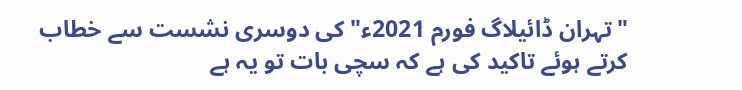"تہران ڈائیلاگ فورم 2021ء" کی دوسری نشست سے خطاب کرتے ہوئے تاکید کی ہے کہ سچی بات تو یہ ہے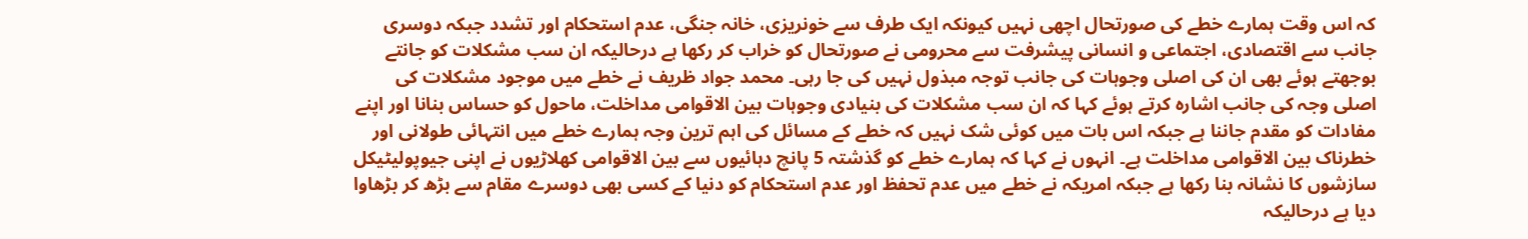کہ اس وقت ہمارے خطے کی صورتحال اچھی نہیں کیونکہ ایک طرف سے خونریزی، خانہ جنگی، عدم استحکام اور تشدد جبکہ دوسری جانب سے اقتصادی، اجتماعی و انسانی پیشرفت سے محرومی نے صورتحال کو خراب کر رکھا ہے درحالیکہ ان سب مشکلات کو جانتے بوجھتے ہوئے بھی ان کی اصلی وجوہات کی جانب توجہ مبذول نہیں کی جا رہی۔ محمد جواد ظریف نے خطے میں موجود مشکلات کی اصلی وجہ کی جانب اشارہ کرتے ہوئے کہا کہ ان سب مشکلات کی بنیادی وجوہات بین الاقوامی مداخلت، ماحول کو حساس بنانا اور اپنے مفادات کو مقدم جاننا ہے جبکہ اس بات میں کوئی شک نہیں کہ خطے کے مسائل کی اہم ترین وجہ ہمارے خطے میں انتہائی طولانی اور خطرناک بین الاقوامی مداخلت ہے۔ انہوں نے کہا کہ ہمارے خطے کو گذشتہ 5 پانچ دہائیوں سے بین الاقوامی کھلاڑیوں نے اپنی جیوپولیٹیکل سازشوں کا نشانہ بنا رکھا ہے جبکہ امریکہ نے خطے میں عدم تحفظ اور عدم استحکام کو دنیا کے کسی بھی دوسرے مقام سے بڑھ کر بڑھاوا دیا ہے درحالیکہ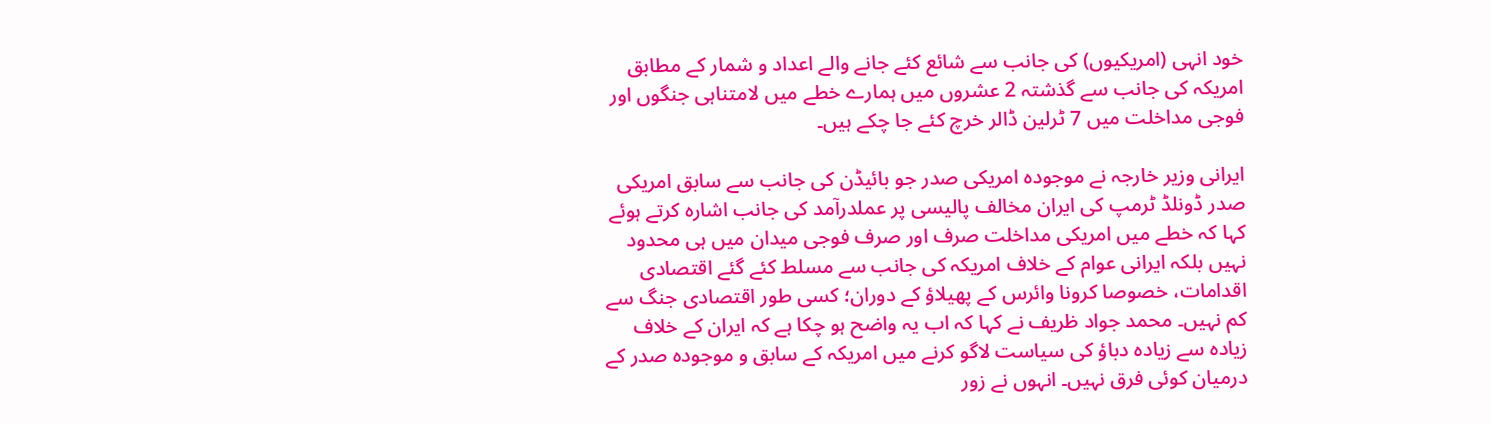خود انہی (امریکیوں) کی جانب سے شائع کئے جانے والے اعداد و شمار کے مطابق امریکہ کی جانب سے گذشتہ 2 عشروں میں ہمارے خطے میں لامتناہی جنگوں اور فوجی مداخلت میں 7 ٹرلین ڈالر خرچ کئے جا چکے ہیں۔

ایرانی وزیر خارجہ نے موجودہ امریکی صدر جو بائیڈن کی جانب سے سابق امریکی صدر ڈونلڈ ٹرمپ کی ایران مخالف پالیسی پر عملدرآمد کی جانب اشارہ کرتے ہوئے کہا کہ خطے میں امریکی مداخلت صرف اور صرف فوجی میدان میں ہی محدود نہیں بلکہ ایرانی عوام کے خلاف امریکہ کی جانب سے مسلط کئے گئے اقتصادی اقدامات، خصوصا کرونا وائرس کے پھیلاؤ کے دوران؛ کسی طور اقتصادی جنگ سے کم نہیں۔ محمد جواد ظریف نے کہا کہ اب یہ واضح ہو چکا ہے کہ ایران کے خلاف زیادہ سے زیادہ دباؤ کی سیاست لاگو کرنے میں امریکہ کے سابق و موجودہ صدر کے درمیان کوئی فرق نہیں۔ انہوں نے زور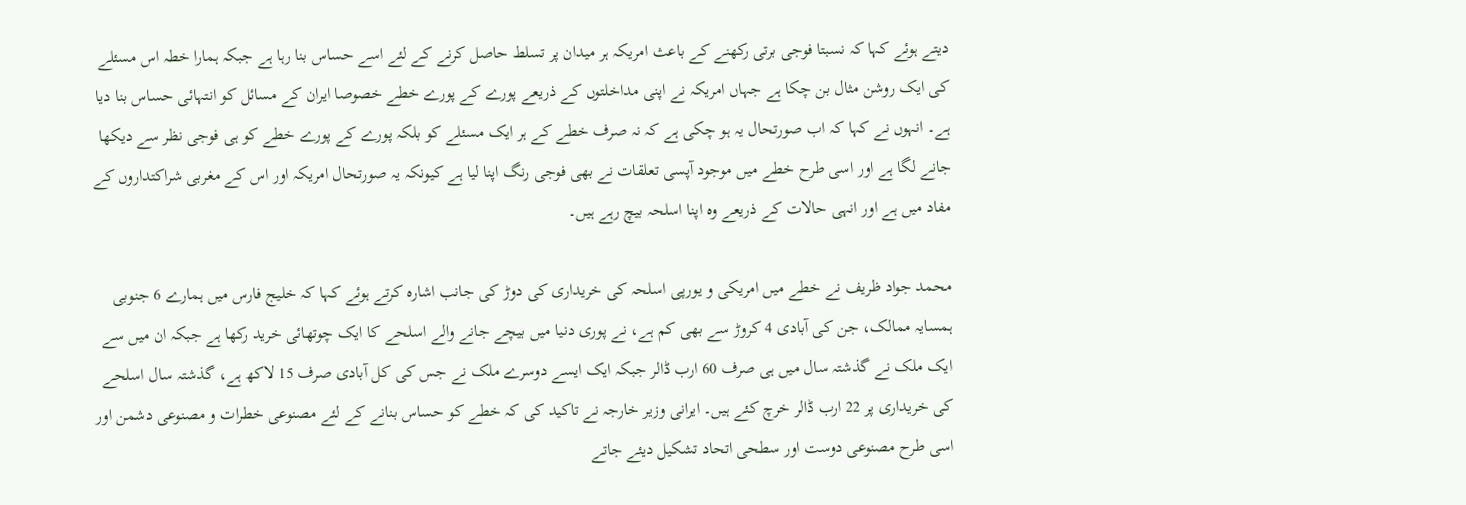دیتے ہوئے کہا کہ نسبتا فوجی برتی رکھنے کے باعث امریکہ ہر میدان پر تسلط حاصل کرنے کے لئے اسے حساس بنا رہا ہے جبکہ ہمارا خطہ اس مسئلے کی ایک روشن مثال بن چکا ہے جہاں امریکہ نے اپنی مداخلتوں کے ذریعے پورے کے پورے خطے خصوصا ایران کے مسائل کو انتہائی حساس بنا دیا ہے۔ انہوں نے کہا کہ اب صورتحال یہ ہو چکی ہے کہ نہ صرف خطے کے ہر ایک مسئلے کو بلکہ پورے کے پورے خطے کو ہی فوجی نظر سے دیکھا جانے لگا ہے اور اسی طرح خطے میں موجود آپسی تعلقات نے بھی فوجی رنگ اپنا لیا ہے کیونکہ یہ صورتحال امریکہ اور اس کے مغربی شراکتداروں کے مفاد میں ہے اور انہی حالات کے ذریعے وہ اپنا اسلحہ بیچ رہے ہیں۔

محمد جواد ظریف نے خطے میں امریکی و یورپی اسلحہ کی خریداری کی دوڑ کی جانب اشارہ کرتے ہوئے کہا کہ خلیج فارس میں ہمارے 6 جنوبی ہمسایہ ممالک، جن کی آبادی 4 کروڑ سے بھی کم ہے، نے پوری دنیا میں بیچے جانے والے اسلحے کا ایک چوتھائی خرید رکھا ہے جبکہ ان میں سے ایک ملک نے گذشتہ سال میں ہی صرف 60 ارب ڈالر جبکہ ایک ایسے دوسرے ملک نے جس کی کل آبادی صرف 15 لاکھ ہے، گذشتہ سال اسلحے کی خریداری پر 22 ارب ڈالر خرچ کئے ہیں۔ ایرانی وزیر خارجہ نے تاکید کی کہ خطے کو حساس بنانے کے لئے مصنوعی خطرات و مصنوعی دشمن اور اسی طرح مصنوعی دوست اور سطحی اتحاد تشکیل دیئے جاتے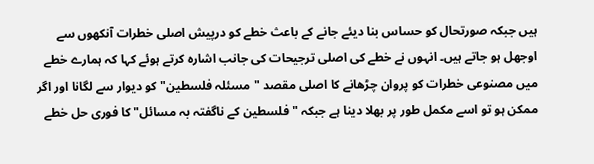ہیں جبکہ صورتحال کو حساس بنا دیئے جانے کے باعث خطے کو درپیش اصلی خطرات آنکھوں سے اوجھل ہو جاتے ہیں۔ انہوں نے خطے کی اصلی ترجیحات کی جانب اشارہ کرتے ہوئے کہا کہ ہمارے خطے میں مصنوعی خطرات کو پروان چڑھانے کا اصلی مقصد "مسئلہ فلسطین" کو دیوار سے لگانا اور اگر ممکن ہو تو اسے مکمل طور پر بھلا دینا ہے جبکہ "فلسطین کے ناگفتہ بہ مسائل" کا فوری حل خطے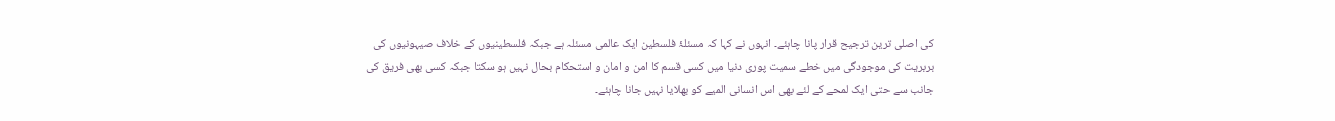کی اصلی ترین ترجیح قرار پانا چاہئے۔ انہوں نے کہا کہ مسئلۂ فلسطین ایک عالمی مسئلہ ہے جبکہ فلسطینیوں کے خلاف صیہونیوں کی بربریت کی موجودگی میں خطے سمیت پوری دنیا میں کسی قسم کا امن و امان و استحکام بحال نہیں ہو سکتا جبکہ کسی بھی فریق کی جانب سے حتی ایک لمحے کے لئے بھی اس انسانی المیے کو بھلایا نہیں جانا چاہئے۔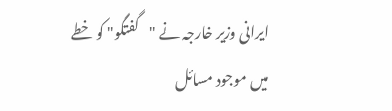ایرانی وزیر خارجہ نے "گفتگو" کو خطے میں موجود مسائل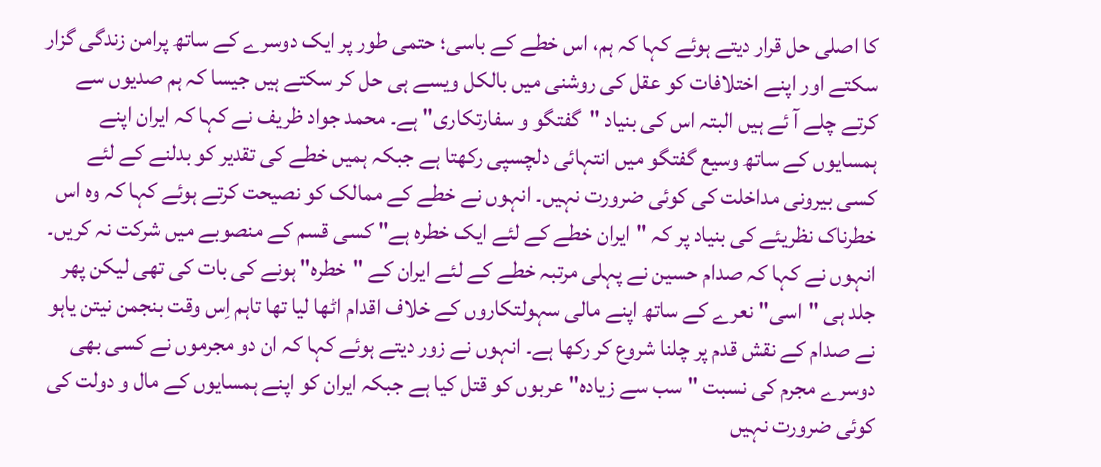کا اصلی حل قرار دیتے ہوئے کہا کہ ہم، اس خطے کے باسی؛ حتمی طور پر ایک دوسرے کے ساتھ پرامن زندگی گزار سکتے اور اپنے اختلافات کو عقل کی روشنی میں بالکل ویسے ہی حل کر سکتے ہیں جیسا کہ ہم صدیوں سے کرتے چلے آ ئے ہیں البتہ اس کی بنیاد "گفتگو و سفارتکاری" ہے۔ محمد جواد ظریف نے کہا کہ ایران اپنے ہمسایوں کے ساتھ وسیع گفتگو میں انتہائی دلچسپی رکھتا ہے جبکہ ہمیں خطے کی تقدیر کو بدلنے کے لئے کسی بیرونی مداخلت کی کوئی ضرورت نہیں۔ انہوں نے خطے کے ممالک کو نصیحت کرتے ہوئے کہا کہ وہ اس خطرناک نظریئے کی بنیاد پر کہ "ایران خطے کے لئے ایک خطرہ ہے" کسی قسم کے منصوبے میں شرکت نہ کریں۔ انہوں نے کہا کہ صدام حسین نے پہلی مرتبہ خطے کے لئے ایران کے "خطرہ" ہونے کی بات کی تھی لیکن پھر جلد ہی "اسی" نعرے کے ساتھ اپنے مالی سہولتکاروں کے خلاف اقدام اٹھا لیا تھا تاہم اِس وقت بنجمن نیتن یاہو نے صدام کے نقش قدم پر چلنا شروع کر رکھا ہے۔ انہوں نے زور دیتے ہوئے کہا کہ ان دو مجرموں نے کسی بھی دوسرے مجرم کی نسبت "سب سے زیادہ" عربوں کو قتل کیا ہے جبکہ ایران کو اپنے ہمسایوں کے مال و دولت کی کوئی ضرورت نہیں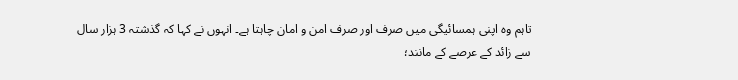تاہم وہ اپنی ہمسائیگی میں صرف اور صرف امن و امان چاہتا ہے۔ انہوں نے کہا کہ گذشتہ 3 ہزار سال سے زائد کے عرصے کے مانند؛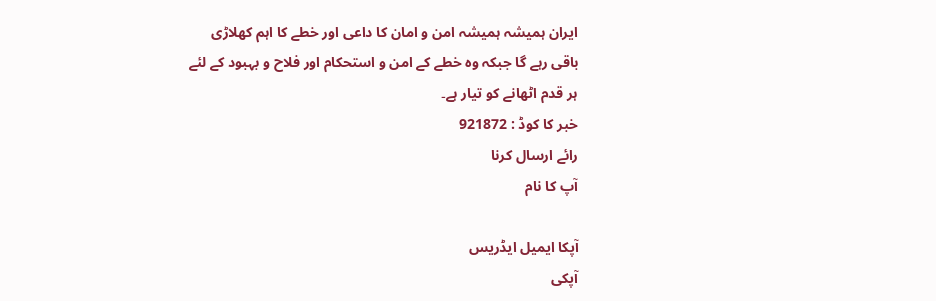ایران ہمیشہ ہمیشہ امن و امان کا داعی اور خطے کا اہم کھلاڑی باقی رہے گا جبکہ وہ خطے کے امن و استحکام اور فلاح و بہبود کے لئے ہر قدم اٹھانے کو تیار ہے۔
خبر کا کوڈ : 921872
رائے ارسال کرنا
آپ کا نام

آپکا ایمیل ایڈریس
آپکی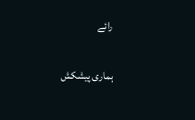رائے

ہماری پیشکش